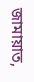জামায়াত,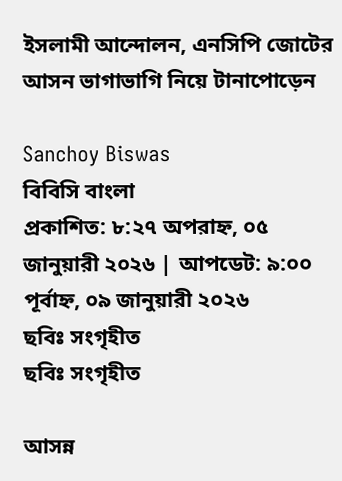ইসলামী আন্দোলন, এনসিপি জোটের আসন ভাগাভাগি নিয়ে টানাপোড়েন

Sanchoy Biswas
বিবিসি বাংলা
প্রকাশিত: ৮:২৭ অপরাহ্ন, ০৫ জানুয়ারী ২০২৬ | আপডেট: ৯:০০ পূর্বাহ্ন, ০৯ জানুয়ারী ২০২৬
ছবিঃ সংগৃহীত
ছবিঃ সংগৃহীত

আসন্ন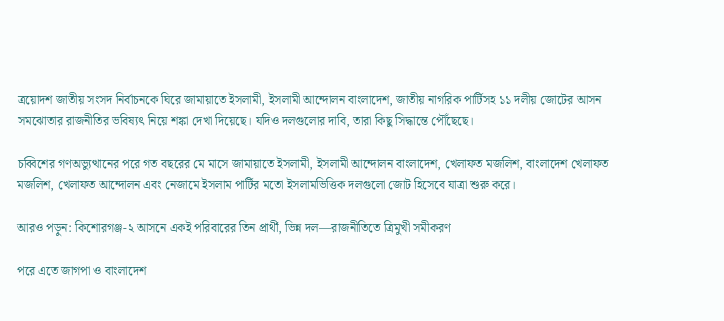ত্রয়োদশ জাতীয় সংসদ নির্বাচনকে ঘিরে জামায়াতে ইসলামী, ইসলামী আন্দোলন বাংলাদেশ, জাতীয় নাগরিক পার্টিসহ ১১ দলীয় জোটের আসন সমঝোতার রাজনীতির ভবিষ্যৎ নিয়ে শঙ্কা দেখা দিয়েছে। যদিও দলগুলোর দাবি, তারা কিছু সিদ্ধান্তে পৌঁছেছে।

চব্বিশের গণঅভ্যুত্থানের পরে গত বছরের মে মাসে জামায়াতে ইসলামী, ইসলামী আন্দোলন বাংলাদেশ, খেলাফত মজলিশ, বাংলাদেশ খেলাফত মজলিশ, খেলাফত আন্দোলন এবং নেজামে ইসলাম পার্টির মতো ইসলামভিত্তিক দলগুলো জোট হিসেবে যাত্রা শুরু করে।

আরও পড়ুন: কিশোরগঞ্জ-২ আসনে একই পরিবারের তিন প্রার্থী, ভিন্ন দল—রাজনীতিতে ত্রিমুখী সমীকরণ

পরে এতে জাগপা ও বাংলাদেশ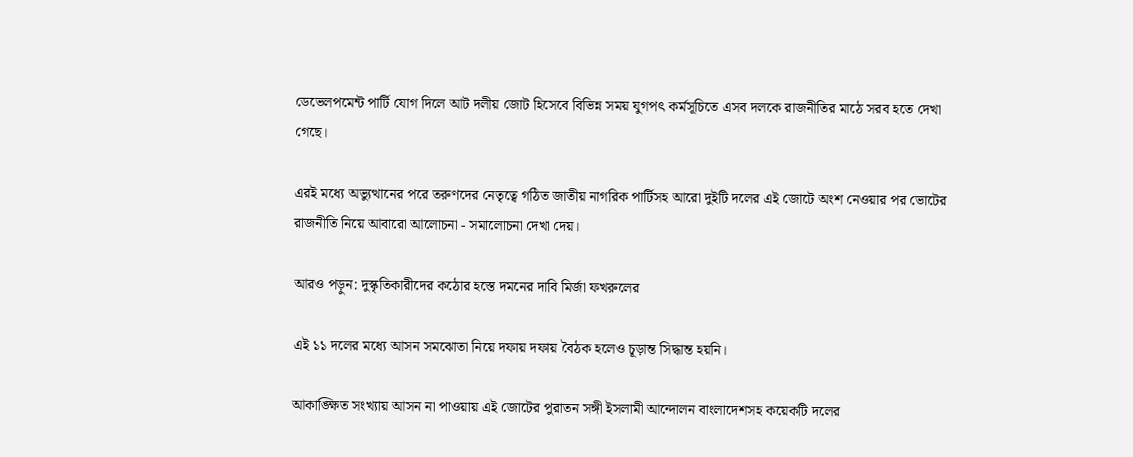ডেভেলপমেন্ট পার্টি যোগ দিলে আট দলীয় জোট হিসেবে বিভিন্ন সময় যুগপৎ কর্মসূচিতে এসব দলকে রাজনীতির মাঠে সরব হতে দেখা গেছে।

এরই মধ্যে অভ্যুত্থানের পরে তরুণদের নেতৃত্বে গঠিত জাতীয় নাগরিক পার্টিসহ আরো দুইটি দলের এই জোটে অংশ নেওয়ার পর ভোটের রাজনীতি নিয়ে আবারো আলোচনা - সমালোচনা দেখা দেয়।

আরও পড়ুন: দুস্কৃতিকারীদের কঠোর হস্তে দমনের দাবি মির্জা ফখরুলের

এই ১১ দলের মধ্যে আসন সমঝোতা নিয়ে দফায় দফায় বৈঠক হলেও চূড়ান্ত সিদ্ধান্ত হয়নি।

আকাঙ্ক্ষিত সংখ্যায় আসন না পাওয়ায় এই জোটের পুরাতন সঙ্গী ইসলামী আন্দোলন বাংলাদেশসহ কয়েকটি দলের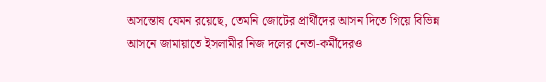অসন্তোষ যেমন রয়েছে, তেমনি জোটের প্রার্থীদের আসন দিতে গিয়ে বিভিন্ন আসনে জামায়াতে ইসলামীর নিজ দলের নেতা-কর্মীদেরও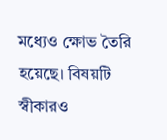মধ্যেও ক্ষোভ তৈরি হয়েছে। বিষয়টি স্বীকারও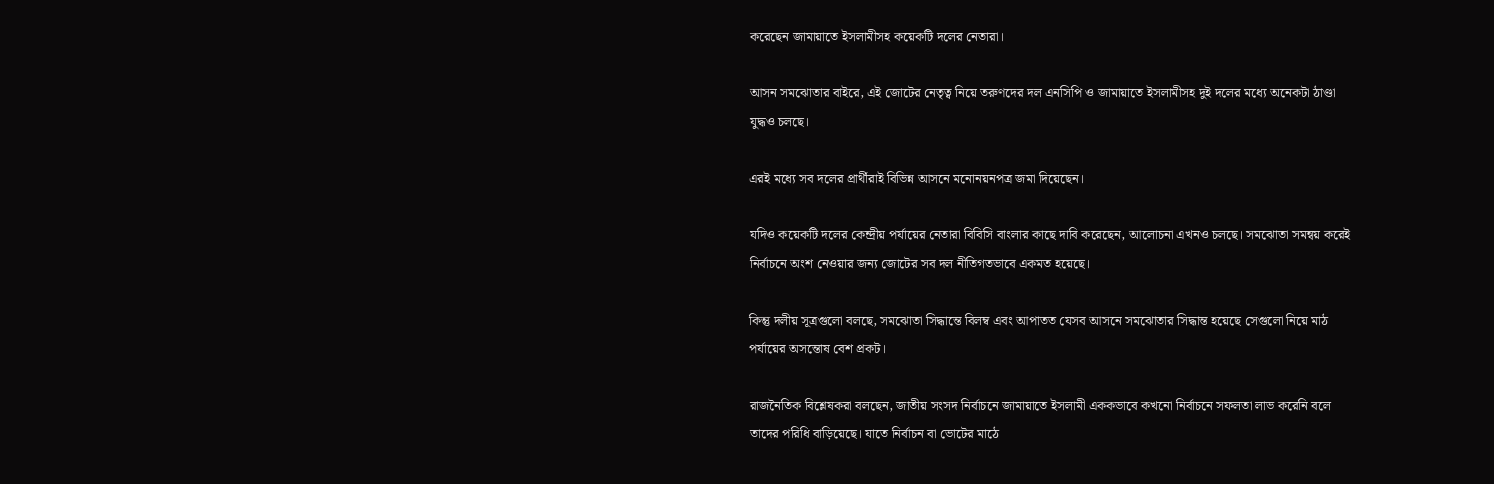করেছেন জামায়াতে ইসলামীসহ কয়েকটি দলের নেতারা।

আসন সমঝোতার বাইরে, এই জোটের নেতৃত্ব নিয়ে তরুণদের দল এনসিপি ও জামায়াতে ইসলামীসহ দুই দলের মধ্যে অনেকটা ঠাণ্ডা যুদ্ধও চলছে।

এরই মধ্যে সব দলের প্রার্থীরাই বিভিন্ন আসনে মনোনয়নপত্র জমা দিয়েছেন।

যদিও কয়েকটি দলের কেন্দ্রীয় পর্যায়ের নেতারা বিবিসি বাংলার কাছে দাবি করেছেন, আলোচনা এখনও চলছে। সমঝোতা সমন্বয় করেই নির্বাচনে অংশ নেওয়ার জন্য জোটের সব দল নীতিগতভাবে একমত হয়েছে।

কিন্তু দলীয় সূত্রগুলো বলছে, সমঝোতা সিদ্ধান্তে বিলম্ব এবং আপাতত যেসব আসনে সমঝোতার সিদ্ধান্ত হয়েছে সেগুলো নিয়ে মাঠ পর্যায়ের অসন্তোষ বেশ প্রকট।

রাজনৈতিক বিশ্লেষকরা বলছেন, জাতীয় সংসদ নির্বাচনে জামায়াতে ইসলামী এককভাবে কখনো নির্বাচনে সফলতা লাভ করেনি বলে তাদের পরিধি বাড়িয়েছে। যাতে নির্বাচন বা ভোটের মাঠে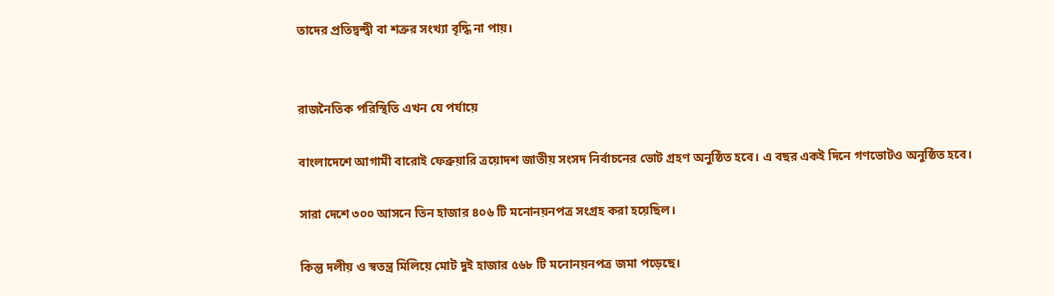তাদের প্রতিদ্বন্দ্বী বা শত্রুর সংখ্যা বৃদ্ধি না পায়।


রাজনৈতিক পরিস্থিতি এখন যে পর্যায়ে

বাংলাদেশে আগামী বারোই ফেব্রুয়ারি ত্রয়োদশ জাতীয় সংসদ নির্বাচনের ভোট গ্রহণ অনুষ্ঠিত হবে। এ বছর একই দিনে গণভোটও অনুষ্ঠিত হবে।

সারা দেশে ৩০০ আসনে তিন হাজার ৪০৬ টি মনোনয়নপত্র সংগ্রহ করা হয়েছিল।

কিন্তু দলীয় ও স্বতন্ত্র মিলিয়ে মোট দুই হাজার ৫৬৮ টি মনোনয়নপত্র জমা পড়েছে।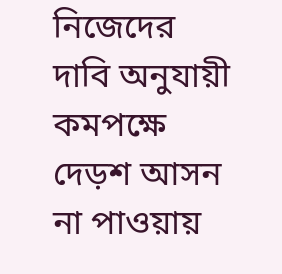নিজেদের দাবি অনুযায়ী কমপক্ষে দেড়শ আসন না পাওয়ায়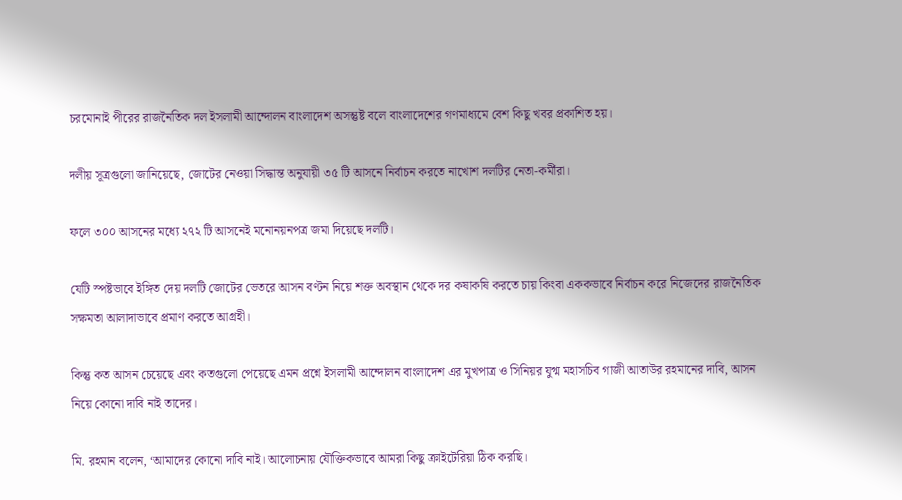চরমোনাই পীরের রাজনৈতিক দল ইসলামী আন্দোলন বাংলাদেশ অসন্তুষ্ট বলে বাংলাদেশের গণমাধ্যমে বেশ কিছু খবর প্রকাশিত হয়।

দলীয় সূত্রগুলো জানিয়েছে, জোটের নেওয়া সিদ্ধান্ত অনুযায়ী ৩৫ টি আসনে নির্বাচন করতে নাখোশ দলটির নেতা-কর্মীরা।

ফলে ৩০০ আসনের মধ্যে ২৭২ টি আসনেই মনোনয়নপত্র জমা দিয়েছে দলটি।

যেটি স্পষ্টভাবে ইঙ্গিত দেয় দলটি জোটের ভেতরে আসন বণ্টন নিয়ে শক্ত অবস্থান থেকে দর কষাকষি করতে চায় কিংবা এককভাবে নির্বাচন করে নিজেদের রাজনৈতিক সক্ষমতা আলাদাভাবে প্রমাণ করতে আগ্রহী।

কিন্তু কত আসন চেয়েছে এবং কতগুলো পেয়েছে এমন প্রশ্নে ইসলামী আন্দোলন বাংলাদেশ এর মুখপাত্র ও সিনিয়র যুগ্ম মহাসচিব গাজী আতাউর রহমানের দাবি, আসন নিয়ে কোনো দাবি নাই তাদের।

মি. রহমান বলেন, ‘আমাদের কোনো দাবি নাই। আলোচনায় যৌক্তিকভাবে আমরা কিছু ক্রাইটেরিয়া ঠিক করছি।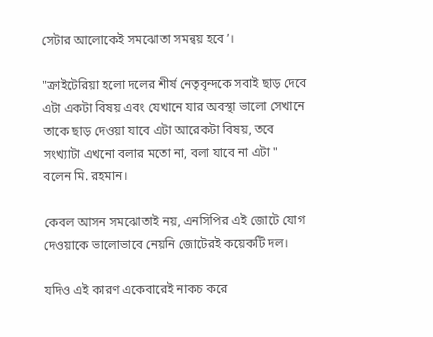সেটার আলোকেই সমঝোতা সমন্বয় হবে’।

"ক্রাইটেরিয়া হলো দলের শীর্ষ নেতৃবৃন্দকে সবাই ছাড় দেবে এটা একটা বিষয় এবং যেখানে যার অবস্থা ভালো সেখানে তাকে ছাড় দেওয়া যাবে এটা আরেকটা বিষয়, তবে সংখ্যাটা এখনো বলার মতো না, বলা যাবে না এটা " বলেন মি. রহমান।

কেবল আসন সমঝোতাই নয়, এনসিপির এই জোটে যোগ দেওয়াকে ভালোভাবে নেয়নি জোটেরই কয়েকটি দল।

যদিও এই কারণ একেবারেই নাকচ করে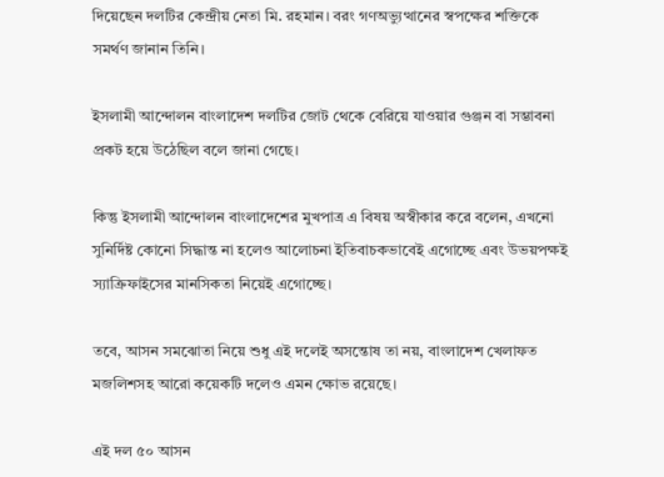দিয়েছেন দলটির কেন্দ্রীয় নেতা মি. রহমান। বরং গণঅভ্যুত্থানের স্বপক্ষের শক্তিকে সমর্থণ জানান তিনি।

ইসলামী আন্দোলন বাংলাদেশ দলটির জোট থেকে বেরিয়ে যাওয়ার গুঞ্জন বা সম্ভাবনা প্রকট হয়ে উঠেছিল বলে জানা গেছে।

কিন্তু ইসলামী আন্দোলন বাংলাদেশের মুখপাত্র এ বিষয় অস্বীকার করে বলেন, এখনো সুনির্দিষ্ট কোনো সিদ্ধান্ত না হলেও আলোচনা ইতিবাচকভাবেই এগোচ্ছে এবং উভয়পক্ষই স্যাক্রিফাইসের মানসিকতা নিয়েই এগোচ্ছে।

তবে, আসন সমঝোতা নিয়ে শুধু এই দলেই অসন্তোষ তা নয়, বাংলাদেশ খেলাফত মজলিশসহ আরো কয়েকটি দলেও এমন ক্ষোভ রয়েছে।

এই দল ৫০ আসন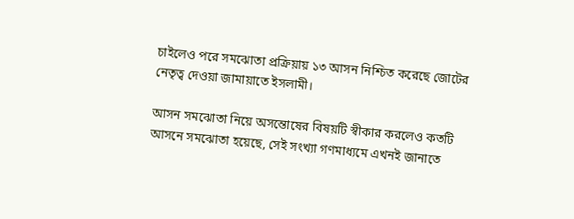চাইলেও পরে সমঝোতা প্রক্রিয়ায় ১৩ আসন নিশ্চিত করেছে জোটের নেতৃত্ব দেওয়া জামায়াতে ইসলামী।

আসন সমঝোতা নিয়ে অসন্তোষের বিষয়টি স্বীকার করলেও কতটি আসনে সমঝোতা হয়েছে, সেই সংখ্যা গণমাধ্যমে এখনই জানাতে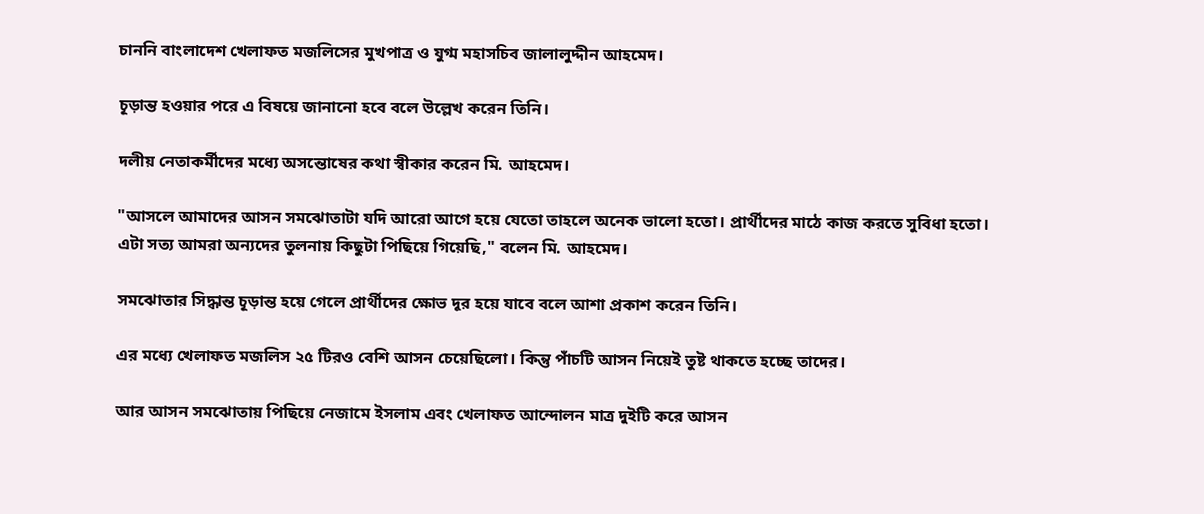চাননি বাংলাদেশ খেলাফত মজলিসের মুখপাত্র ও যুগ্ম মহাসচিব জালালুদ্দীন আহমেদ।

চূড়ান্ত হওয়ার পরে এ বিষয়ে জানানো হবে বলে উল্লেখ করেন তিনি।

দলীয় নেতাকর্মীদের মধ্যে অসন্তোষের কথা স্বীকার করেন মি. আহমেদ।

"আসলে আমাদের আসন সমঝোতাটা যদি আরো আগে হয়ে যেতো তাহলে অনেক ভালো হতো। প্রার্থীদের মাঠে কাজ করতে সুবিধা হতো। এটা সত্য আমরা অন্যদের তুলনায় কিছুটা পিছিয়ে গিয়েছি," বলেন মি. আহমেদ।

সমঝোতার সিদ্ধান্ত চূড়ান্ত হয়ে গেলে প্রার্থীদের ক্ষোভ দূর হয়ে যাবে বলে আশা প্রকাশ করেন তিনি।

এর মধ্যে খেলাফত মজলিস ২৫ টিরও বেশি আসন চেয়েছিলো। কিন্তু পাঁচটি আসন নিয়েই তুষ্ট থাকতে হচ্ছে তাদের।

আর আসন সমঝোতায় পিছিয়ে নেজামে ইসলাম এবং খেলাফত আন্দোলন মাত্র দুইটি করে আসন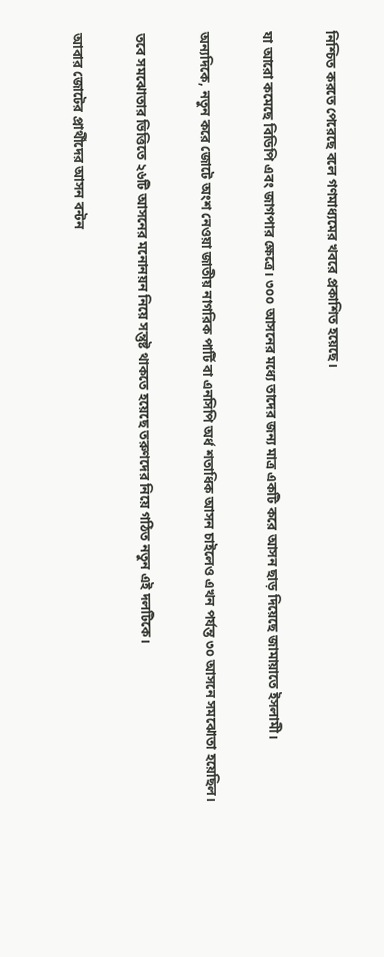নিশ্চিত করতে পেরেছে বলে গণমাধ্যমের খবরে প্রকাশিত হয়েছে।

যা আরো কমেছে বিডিপি এবং জাগপার ক্ষেত্রে। ৩০০ আসনের মধ্যে তাদের জন্য মাত্র একটি করে আসন ছাড় দিয়েছে জামায়াতে ইসলামী।

অন্যদিকে, নতুন করে জোটে অংশ নেওয়া জাতীয় নাগরিক পার্টি বা এনসিপি অর্ধ শতাধিক আসন চাইলেও এখন পর্যন্ত ৩০ আসনে সমঝোতা হয়েছিল।

তবে সমঝোতার ভিত্তিতে ২৬টি আসনের মনোনয়ন নিয়ে সন্তুষ্ট থাকতে হয়েছে তরুণদের নিয়ে গঠিত নতুন এই দলটিকে।

আবার জোটের প্রার্থীদের আসন বন্টন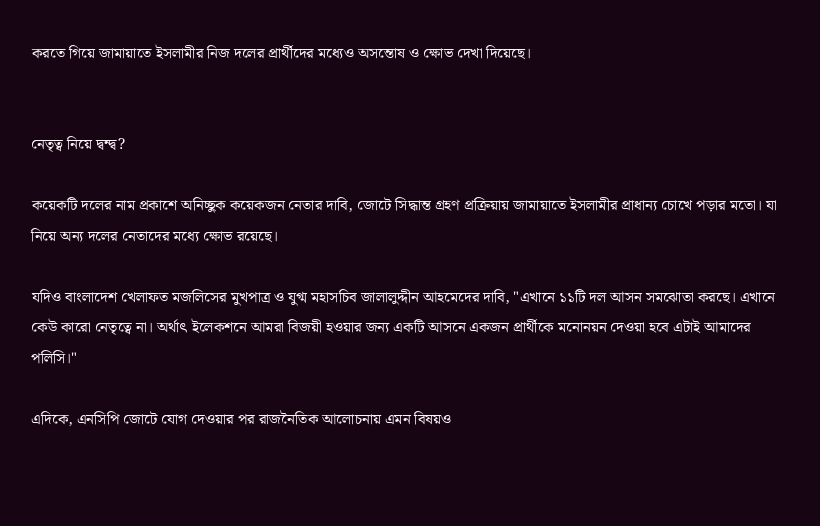করতে গিয়ে জামায়াতে ইসলামীর নিজ দলের প্রার্থীদের মধ্যেও অসন্তোষ ও ক্ষোভ দেখা দিয়েছে।


নেতৃত্ব নিয়ে দ্বন্দ্ব?

কয়েকটি দলের নাম প্রকাশে অনিচ্ছুক কয়েকজন নেতার দাবি, জোটে সিদ্ধান্ত গ্রহণ প্রক্রিয়ায় জামায়াতে ইসলামীর প্রাধান্য চোখে পড়ার মতো। যা নিয়ে অন্য দলের নেতাদের মধ্যে ক্ষোভ রয়েছে।

যদিও বাংলাদেশ খেলাফত মজলিসের মুখপাত্র ও যুগ্ম মহাসচিব জালালুদ্দীন আহমেদের দাবি, "এখানে ১১টি দল আসন সমঝোতা করছে। এখানে কেউ কারো নেতৃত্বে না। অর্থাৎ ইলেকশনে আমরা বিজয়ী হওয়ার জন্য একটি আসনে একজন প্রার্থীকে মনোনয়ন দেওয়া হবে এটাই আমাদের পলিসি।"

এদিকে, এনসিপি জোটে যোগ দেওয়ার পর রাজনৈতিক আলোচনায় এমন বিষয়ও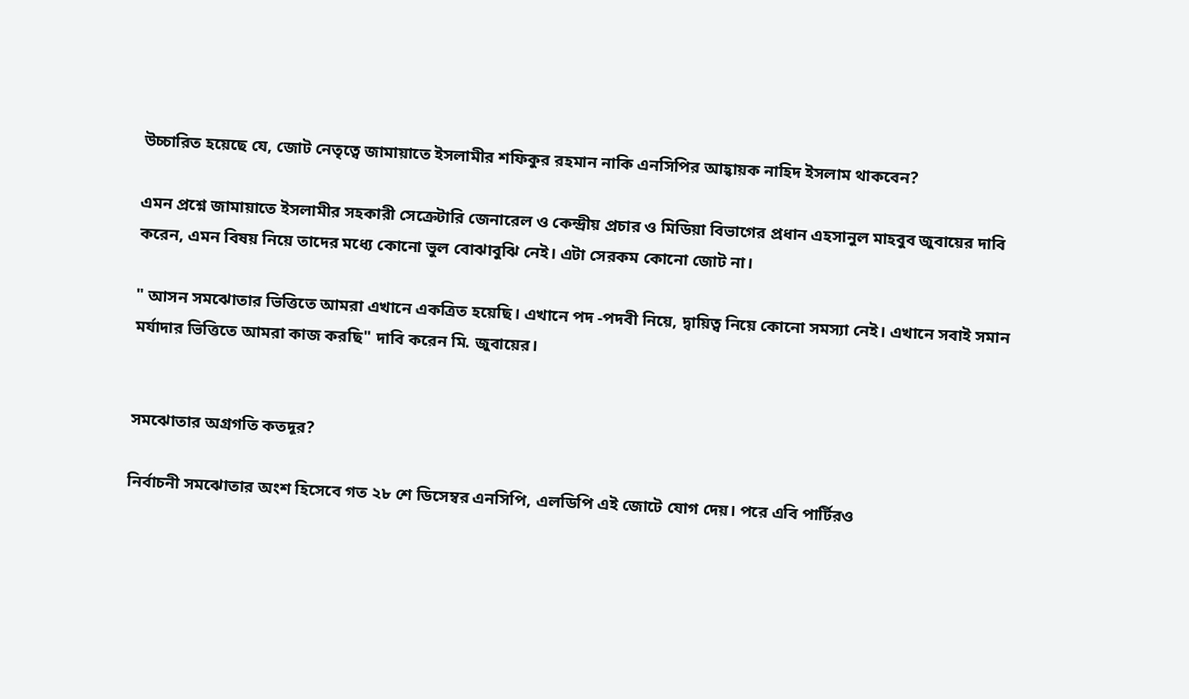উচ্চারিত হয়েছে যে, জোট নেতৃত্বে জামায়াতে ইসলামীর শফিকুর রহমান নাকি এনসিপির আহ্বায়ক নাহিদ ইসলাম থাকবেন?

এমন প্রশ্নে জামায়াতে ইসলামীর সহকারী সেক্রেটারি জেনারেল ও কেন্দ্রীয় প্রচার ও মিডিয়া বিভাগের প্রধান এহসানুল মাহবুব জুবায়ের দাবি করেন, এমন বিষয় নিয়ে তাদের মধ্যে কোনো ভুল বোঝাবুঝি নেই। এটা সেরকম কোনো জোট না।

" আসন সমঝোতার ভিত্তিতে আমরা এখানে একত্রিত হয়েছি। এখানে পদ -পদবী নিয়ে, দ্বায়িত্ব নিয়ে কোনো সমস্যা নেই। এখানে সবাই সমান মর্যাদার ভিত্তিতে আমরা কাজ করছি" দাবি করেন মি. জুবায়ের।


সমঝোতার অগ্রগতি কতদূর?

নির্বাচনী সমঝোতার অংশ হিসেবে গত ২৮ শে ডিসেম্বর এনসিপি, এলডিপি এই জোটে যোগ দেয়। পরে এবি পার্টিরও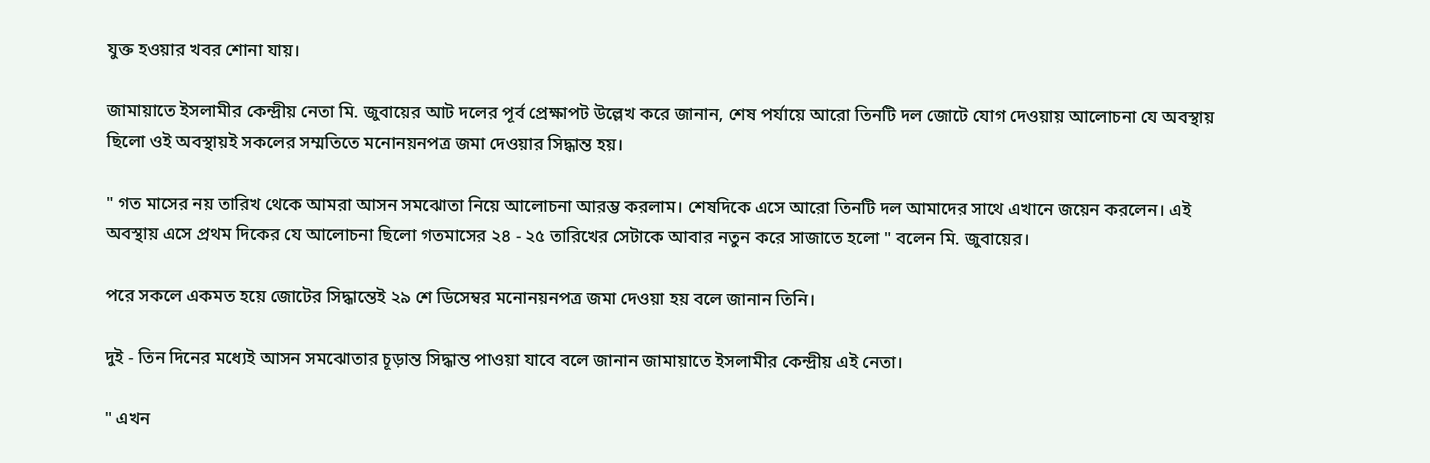যুক্ত হওয়ার খবর শোনা যায়।

জামায়াতে ইসলামীর কেন্দ্রীয় নেতা মি. জুবায়ের আট দলের পূর্ব প্রেক্ষাপট উল্লেখ করে জানান, শেষ পর্যায়ে আরো তিনটি দল জোটে যোগ দেওয়ায় আলোচনা যে অবস্থায় ছিলো ওই অবস্থায়ই সকলের সম্মতিতে মনোনয়নপত্র জমা দেওয়ার সিদ্ধান্ত হয়।

" গত মাসের নয় তারিখ থেকে আমরা আসন সমঝোতা নিয়ে আলোচনা আরম্ভ করলাম। শেষদিকে এসে আরো তিনটি দল আমাদের সাথে এখানে জয়েন করলেন। এই অবস্থায় এসে প্রথম দিকের যে আলোচনা ছিলো গতমাসের ২৪ - ২৫ তারিখের সেটাকে আবার নতুন করে সাজাতে হলো " বলেন মি. জুবায়ের।

পরে সকলে একমত হয়ে জোটের সিদ্ধান্তেই ২৯ শে ডিসেম্বর মনোনয়নপত্র জমা দেওয়া হয় বলে জানান তিনি।

দুই - তিন দিনের মধ্যেই আসন সমঝোতার চূড়ান্ত সিদ্ধান্ত পাওয়া যাবে বলে জানান জামায়াতে ইসলামীর কেন্দ্রীয় এই নেতা।

" এখন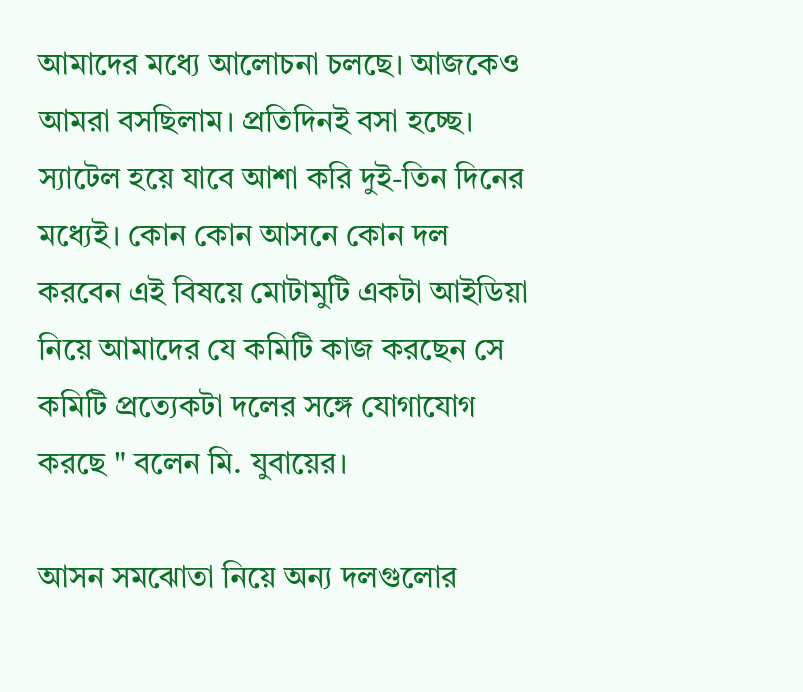আমাদের মধ্যে আলোচনা চলছে। আজকেও আমরা বসছিলাম। প্রতিদিনই বসা হচ্ছে। স্যাটেল হয়ে যাবে আশা করি দুই-তিন দিনের মধ্যেই। কোন কোন আসনে কোন দল করবেন এই বিষয়ে মোটামুটি একটা আইডিয়া নিয়ে আমাদের যে কমিটি কাজ করছেন সে কমিটি প্রত্যেকটা দলের সঙ্গে যোগাযোগ করছে " বলেন মি. যুবায়ের।

আসন সমঝোতা নিয়ে অন্য দলগুলোর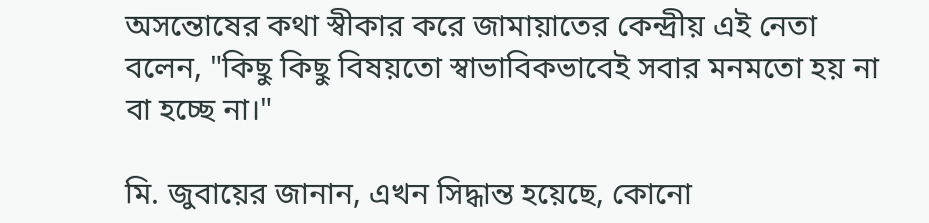অসন্তোষের কথা স্বীকার করে জামায়াতের কেন্দ্রীয় এই নেতা বলেন, "কিছু কিছু বিষয়তো স্বাভাবিকভাবেই সবার মনমতো হয় না বা হচ্ছে না।"

মি. জুবায়ের জানান, এখন সিদ্ধান্ত হয়েছে, কোনো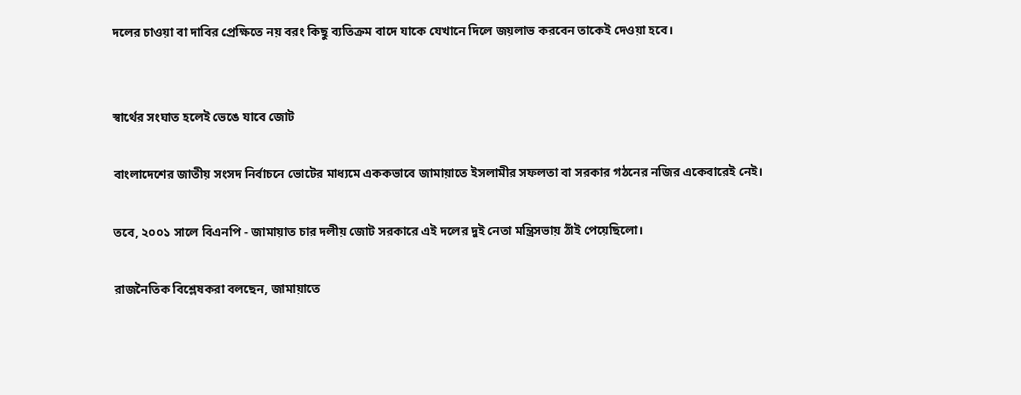দলের চাওয়া বা দাবির প্রেক্ষিতে নয় বরং কিছু ব্যতিক্রম বাদে যাকে যেখানে দিলে জয়লাভ করবেন তাকেই দেওয়া হবে।


স্বার্থের সংঘাত হলেই ভেঙে যাবে জোট

বাংলাদেশের জাতীয় সংসদ নির্বাচনে ভোটের মাধ্যমে এককভাবে জামায়াতে ইসলামীর সফলতা বা সরকার গঠনের নজির একেবারেই নেই।

তবে, ২০০১ সালে বিএনপি - জামায়াত চার দলীয় জোট সরকারে এই দলের দুই নেতা মন্ত্রিসভায় ঠাঁই পেয়েছিলো।

রাজনৈতিক বিশ্লেষকরা বলছেন, জামায়াতে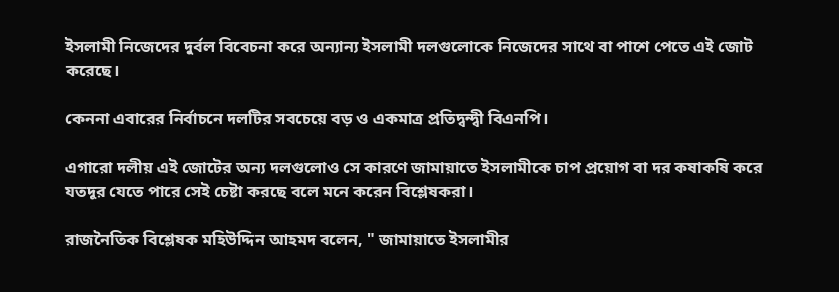ইসলামী নিজেদের দুর্বল বিবেচনা করে অন্যান্য ইসলামী দলগুলোকে নিজেদের সাথে বা পাশে পেতে এই জোট করেছে।

কেননা এবারের নির্বাচনে দলটির সবচেয়ে বড় ও একমাত্র প্রতিদ্বন্দ্বী বিএনপি।

এগারো দলীয় এই জোটের অন্য দলগুলোও সে কারণে জামায়াতে ইসলামীকে চাপ প্রয়োগ বা দর কষাকষি করে যতদূর যেতে পারে সেই চেষ্টা করছে বলে মনে করেন বিশ্লেষকরা।

রাজনৈতিক বিশ্লেষক মহিউদ্দিন আহমদ বলেন, " জামায়াতে ইসলামীর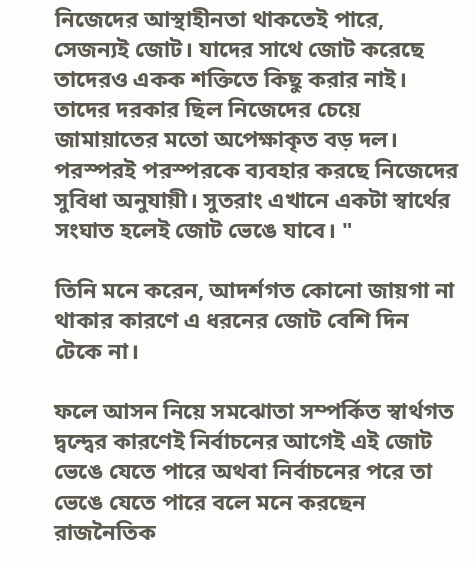নিজেদের আস্থাহীনতা থাকতেই পারে, সেজন্যই জোট। যাদের সাথে জোট করেছে তাদেরও একক শক্তিতে কিছু করার নাই। তাদের দরকার ছিল নিজেদের চেয়ে জামায়াতের মতো অপেক্ষাকৃত বড় দল। পরস্পরই পরস্পরকে ব্যবহার করছে নিজেদের সুবিধা অনুযায়ী। সুতরাং এখানে একটা স্বার্থের সংঘাত হলেই জোট ভেঙে যাবে। "

তিনি মনে করেন, আদর্শগত কোনো জায়গা না থাকার কারণে এ ধরনের জোট বেশি দিন টেকে না।

ফলে আসন নিয়ে সমঝোতা সম্পর্কিত স্বার্থগত দ্বন্দ্বের কারণেই নির্বাচনের আগেই এই জোট ভেঙে যেতে পারে অথবা নির্বাচনের পরে তা ভেঙে যেতে পারে বলে মনে করছেন রাজনৈতিক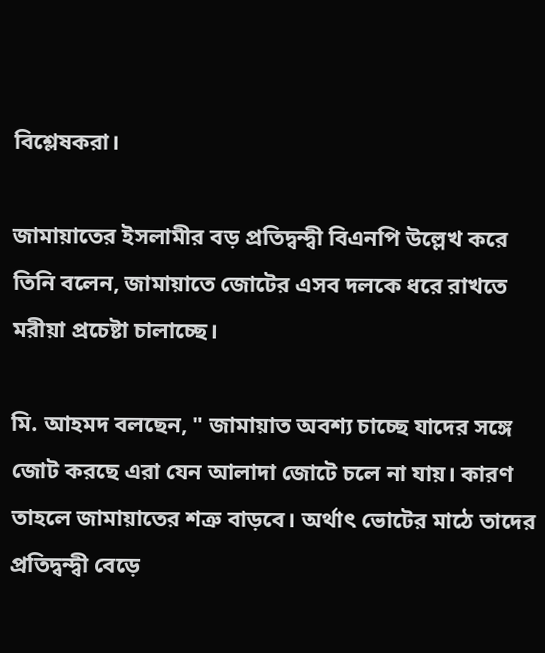বিশ্লেষকরা।

জামায়াতের ইসলামীর বড় প্রতিদ্বন্দ্বী বিএনপি উল্লেখ করে তিনি বলেন, জামায়াতে জোটের এসব দলকে ধরে রাখতে মরীয়া প্রচেষ্টা চালাচ্ছে।

মি. আহমদ বলছেন, " জামায়াত অবশ্য চাচ্ছে যাদের সঙ্গে জোট করছে এরা যেন আলাদা জোটে চলে না যায়। কারণ তাহলে জামায়াতের শত্রু বাড়বে। অর্থাৎ ভোটের মাঠে তাদের প্রতিদ্বন্দ্বী বেড়ে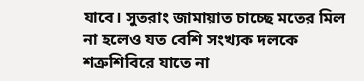যাবে। সুতরাং জামায়াত চাচ্ছে মতের মিল না হলেও যত বেশি সংখ্যক দলকে শত্রুশিবিরে যাতে না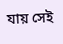যায় সেই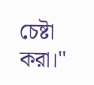চেষ্টা করা।"